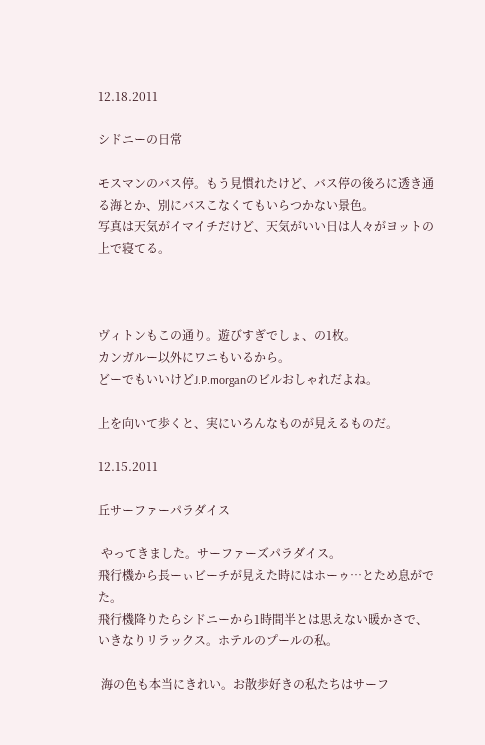12.18.2011

シドニーの日常

モスマンのバス停。もう見慣れたけど、バス停の後ろに透き通る海とか、別にバスこなくてもいらつかない景色。
写真は天気がイマイチだけど、天気がいい日は人々がヨットの上で寝てる。



ヴィトンもこの通り。遊びすぎでしょ、の1枚。
カンガルー以外にワニもいるから。
どーでもいいけどJ.P.morganのビルおしゃれだよね。

上を向いて歩くと、実にいろんなものが見えるものだ。

12.15.2011

丘サーファーパラダイス

 やってきました。サーファーズパラダイス。
飛行機から長ーぃビーチが見えた時にはホーゥ…とため息がでた。
飛行機降りたらシドニーから1時間半とは思えない暖かさで、いきなりリラックス。ホテルのプールの私。

 海の色も本当にきれい。お散歩好きの私たちはサーフ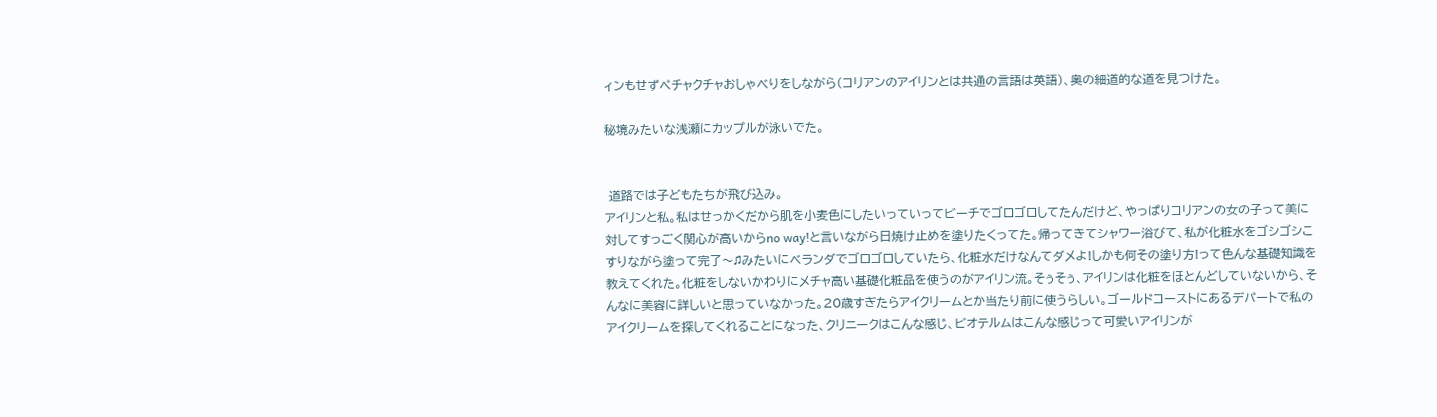ィンもせずペチャクチャおしゃべりをしながら(コリアンのアイリンとは共通の言語は英語)、奥の細道的な道を見つけた。

秘境みたいな浅瀬にカップルが泳いでた。


 道路では子どもたちが飛び込み。
アイリンと私。私はせっかくだから肌を小麦色にしたいっていってビーチでゴロゴロしてたんだけど、やっぱりコリアンの女の子って美に対してすっごく関心が高いからno way!と言いながら日焼け止めを塗りたくってた。帰ってきてシャワー浴びて、私が化粧水をゴシゴシこすりながら塗って完了〜♫みたいにベランダでゴロゴロしていたら、化粧水だけなんてダメよ!しかも何その塗り方!って色んな基礎知識を教えてくれた。化粧をしないかわりにメチャ高い基礎化粧品を使うのがアイリン流。そぅそぅ、アイリンは化粧をほとんどしていないから、そんなに美容に詳しいと思っていなかった。20歳すぎたらアイクリームとか当たり前に使うらしい。ゴールドコーストにあるデパートで私のアイクリームを探してくれることになった、クリニークはこんな感じ、ビオテルムはこんな感じって可愛いアイリンが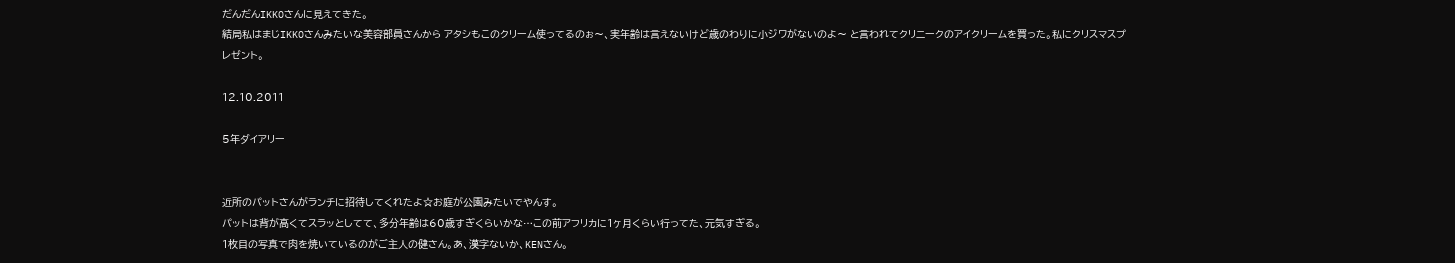だんだんIKKOさんに見えてきた。
結局私はまじIKKOさんみたいな美容部員さんから アタシもこのクリーム使ってるのぉ〜、実年齢は言えないけど歳のわりに小ジワがないのよ〜 と言われてクリニークのアイクリームを買った。私にクリスマスプレゼント。

12.10.2011

5年ダイアリー


近所のパットさんがランチに招待してくれたよ☆お庭が公園みたいでやんす。
パットは背が高くてスラッとしてて、多分年齢は60歳すぎくらいかな…この前アフリカに1ヶ月くらい行ってた、元気すぎる。
1枚目の写真で肉を焼いているのがご主人の健さん。あ、漢字ないか、KENさん。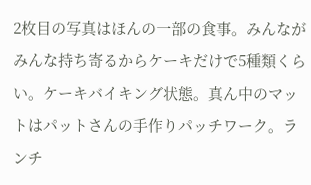2枚目の写真はほんの一部の食事。みんながみんな持ち寄るからケーキだけで5種類くらい。ケーキバイキング状態。真ん中のマットはパットさんの手作りパッチワーク。ランチ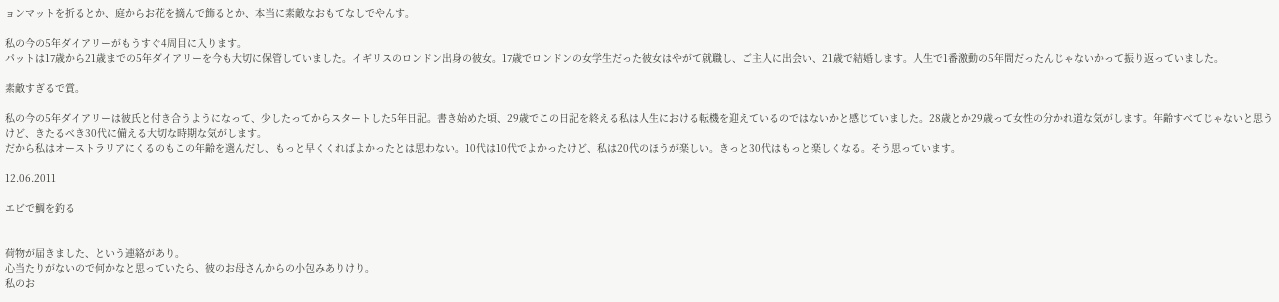ョンマットを折るとか、庭からお花を摘んで飾るとか、本当に素敵なおもてなしでやんす。

私の今の5年ダイアリーがもうすぐ4周目に入ります。
パットは17歳から21歳までの5年ダイアリーを今も大切に保管していました。イギリスのロンドン出身の彼女。17歳でロンドンの女学生だった彼女はやがて就職し、ご主人に出会い、21歳で結婚します。人生で1番激動の5年間だったんじゃないかって振り返っていました。

素敵すぎるで賞。

私の今の5年ダイアリーは彼氏と付き合うようになって、少したってからスタートした5年日記。書き始めた頃、29歳でこの日記を終える私は人生における転機を迎えているのではないかと感じていました。28歳とか29歳って女性の分かれ道な気がします。年齢すべてじゃないと思うけど、きたるべき30代に備える大切な時期な気がします。
だから私はオーストラリアにくるのもこの年齢を選んだし、もっと早くくればよかったとは思わない。10代は10代でよかったけど、私は20代のほうが楽しい。きっと30代はもっと楽しくなる。そう思っています。

12.06.2011

エビで鯛を釣る


荷物が届きました、という連絡があり。
心当たりがないので何かなと思っていたら、彼のお母さんからの小包みありけり。
私のお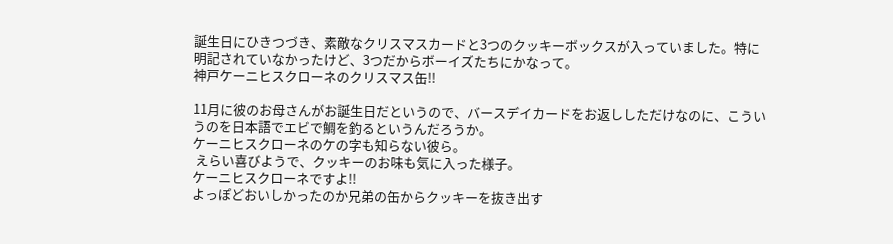誕生日にひきつづき、素敵なクリスマスカードと3つのクッキーボックスが入っていました。特に明記されていなかったけど、3つだからボーイズたちにかなって。
神戸ケーニヒスクローネのクリスマス缶!!

11月に彼のお母さんがお誕生日だというので、バースデイカードをお返ししただけなのに、こういうのを日本語でエビで鯛を釣るというんだろうか。
ケーニヒスクローネのケの字も知らない彼ら。
 えらい喜びようで、クッキーのお味も気に入った様子。
ケーニヒスクローネですよ!!
よっぽどおいしかったのか兄弟の缶からクッキーを抜き出す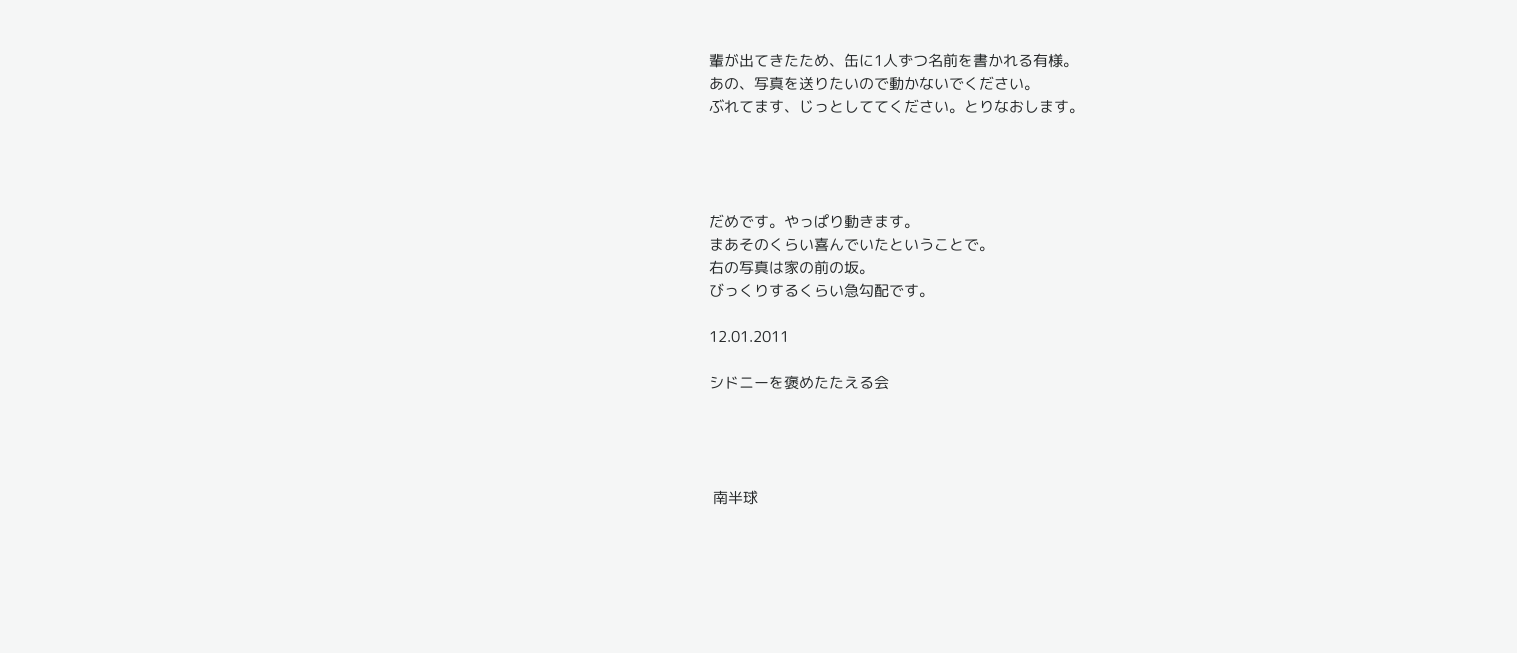輩が出てきたため、缶に1人ずつ名前を書かれる有様。
あの、写真を送りたいので動かないでください。
ぶれてます、じっとしててください。とりなおします。




だめです。やっぱり動きます。
まあそのくらい喜んでいたということで。
右の写真は家の前の坂。
びっくりするくらい急勾配です。

12.01.2011

シドニーを褒めたたえる会




 南半球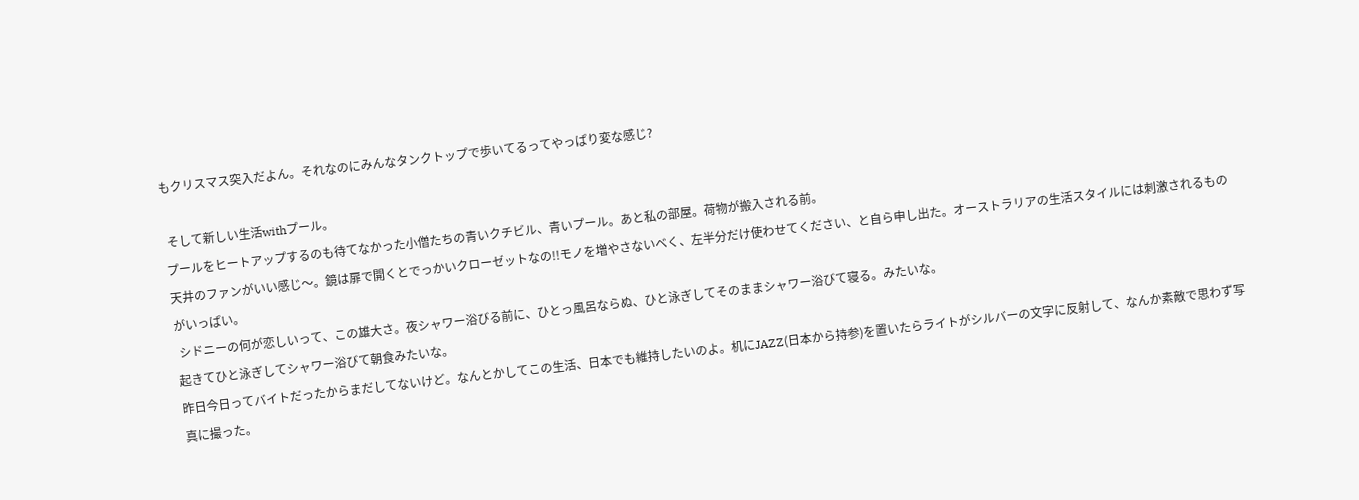もクリスマス突入だよん。それなのにみんなタンクトップで歩いてるってやっぱり変な感じ?

 そして新しい生活withプール。
プールをヒートアップするのも待てなかった小僧たちの青いクチビル、青いプール。あと私の部屋。荷物が搬入される前。
天井のファンがいい感じ〜。鏡は扉で開くとでっかいクローゼットなの!!モノを増やさないべく、左半分だけ使わせてください、と自ら申し出た。オーストラリアの生活スタイルには刺激されるものがいっぱい。
 シドニーの何が恋しいって、この雄大さ。夜シャワー浴びる前に、ひとっ風呂ならぬ、ひと泳ぎしてそのままシャワー浴びて寝る。みたいな。
起きてひと泳ぎしてシャワー浴びて朝食みたいな。
昨日今日ってバイトだったからまだしてないけど。なんとかしてこの生活、日本でも維持したいのよ。机にJAZZ(日本から持参)を置いたらライトがシルバーの文字に反射して、なんか素敵で思わず写真に撮った。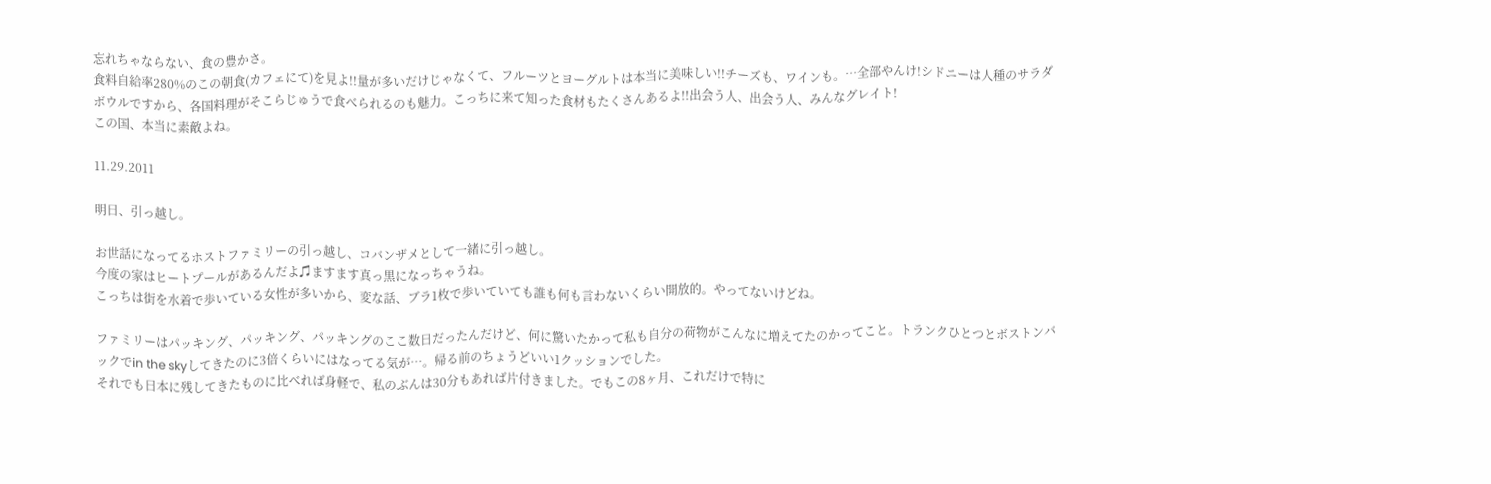忘れちゃならない、食の豊かさ。
食料自給率280%のこの朝食(カフェにて)を見よ!!量が多いだけじゃなくて、フルーツとヨーグルトは本当に美味しい!!チーズも、ワインも。…全部やんけ!シドニーは人種のサラダボウルですから、各国料理がそこらじゅうで食べられるのも魅力。こっちに来て知った食材もたくさんあるよ!!出会う人、出会う人、みんなグレイト!
この国、本当に素敵よね。

11.29.2011

明日、引っ越し。

お世話になってるホストファミリーの引っ越し、コバンザメとして一緒に引っ越し。
今度の家はヒートプールがあるんだよ♫ますます真っ黒になっちゃうね。
こっちは街を水着で歩いている女性が多いから、変な話、ブラ1枚で歩いていても誰も何も言わないくらい開放的。やってないけどね。

ファミリーはパッキング、パッキング、パッキングのここ数日だったんだけど、何に驚いたかって私も自分の荷物がこんなに増えてたのかってこと。トランクひとつとボストンバックでin the skyしてきたのに3倍くらいにはなってる気が…。帰る前のちょうどいい1クッションでした。
それでも日本に残してきたものに比べれば身軽で、私のぶんは30分もあれば片付きました。でもこの8ヶ月、これだけで特に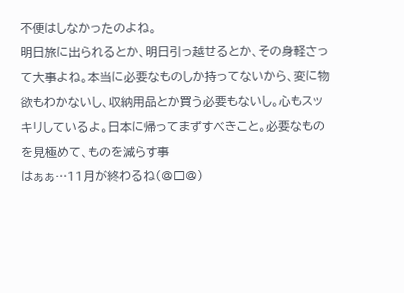不便はしなかったのよね。
明日旅に出られるとか、明日引っ越せるとか、その身軽さって大事よね。本当に必要なものしか持ってないから、変に物欲もわかないし、収納用品とか買う必要もないし。心もスッキリしているよ。日本に帰ってまずすべきこと。必要なものを見極めて、ものを減らす事
はぁぁ…11月が終わるね(@□@)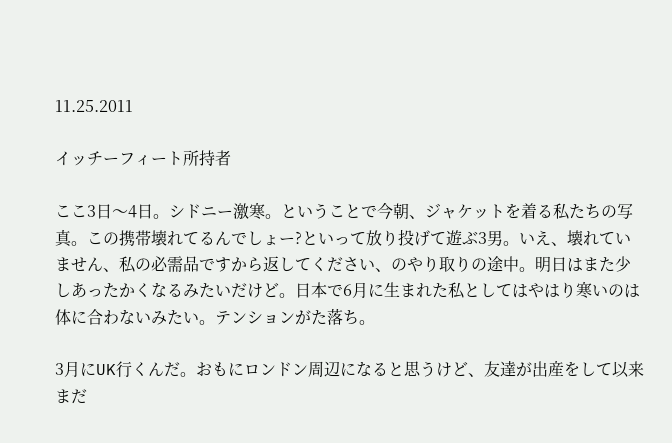11.25.2011

イッチーフィート所持者

ここ3日〜4日。シドニー激寒。ということで今朝、ジャケットを着る私たちの写真。この携帯壊れてるんでしょー?といって放り投げて遊ぶ3男。いえ、壊れていません、私の必需品ですから返してください、のやり取りの途中。明日はまた少しあったかくなるみたいだけど。日本で6月に生まれた私としてはやはり寒いのは体に合わないみたい。テンションがた落ち。

3月にUK行くんだ。おもにロンドン周辺になると思うけど、友達が出産をして以来まだ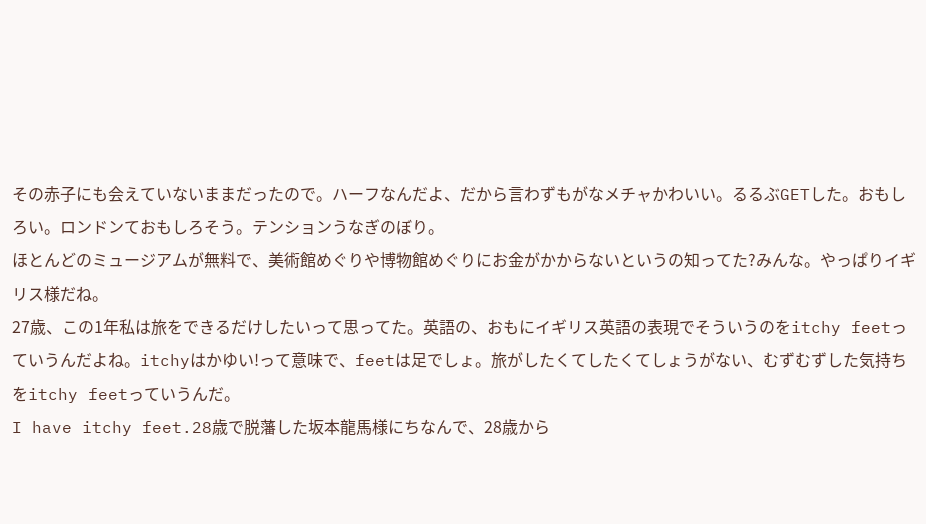その赤子にも会えていないままだったので。ハーフなんだよ、だから言わずもがなメチャかわいい。るるぶGETした。おもしろい。ロンドンておもしろそう。テンションうなぎのぼり。
ほとんどのミュージアムが無料で、美術館めぐりや博物館めぐりにお金がかからないというの知ってた?みんな。やっぱりイギリス様だね。
27歳、この1年私は旅をできるだけしたいって思ってた。英語の、おもにイギリス英語の表現でそういうのをitchy feetっていうんだよね。itchyはかゆい!って意味で、feetは足でしょ。旅がしたくてしたくてしょうがない、むずむずした気持ちをitchy feetっていうんだ。
I have itchy feet.28歳で脱藩した坂本龍馬様にちなんで、28歳から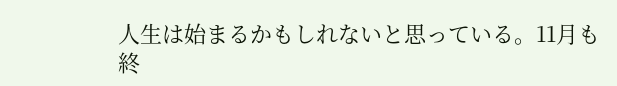人生は始まるかもしれないと思っている。11月も終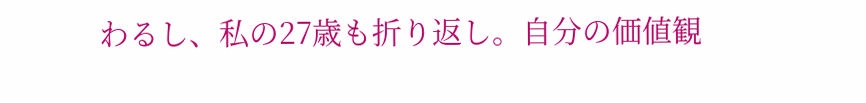わるし、私の27歳も折り返し。自分の価値観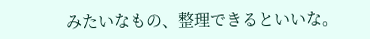みたいなもの、整理できるといいな。